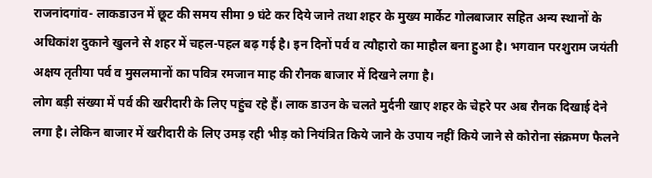राजनांदगांव- लाकडाउन में छूट की समय सीमा 9 घंटे कर दिये जाने तथा शहर के मुख्य मार्केट गोलबाजार सहित अन्य स्थानों के अधिकांश दुकाने खुलने से शहर में चहल-पहल बढ़ गई है। इन दिनों पर्व व त्यौहारो का माहौल बना हुआ है। भगवान परशुराम जयंती अक्षय तृतीया पर्व व मुसलमानों का पवित्र रमजान माह की रौनक बाजार में दिखने लगा है।
लोग बड़ी संख्या में पर्व की खरीदारी के लिए पहुंच रहे हैं। लाक डाउन के चलते मुर्दनी खाए शहर के चेहरे पर अब रौनक दिखाई देने लगा है। लेकिन बाजार में खरीदारी के लिए उमड़ रही भीड़ को नियंत्रित किये जाने के उपाय नहीं किये जाने से कोरोना संक्रमण फैलने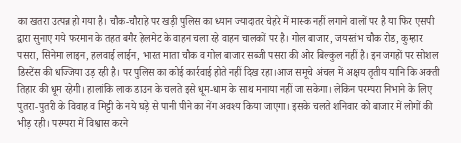का खतरा उत्पन्न हो गया है। चौक-चौराहे पर खड़ी पुलिस का ध्यान ज्यादातर चेहरे में मास्क नहीं लगाने वालों पर है या फिर एसपी द्वारा सुनाए गये फरमान के तहत बगैर हेलमेट के वाहन चला रहे वाहन चालकों पर है। गोल बाजार, जयस्तंभ चौक रोड, कुम्हार पसरा, सिनेमा लाइन, हलवाई लाईन, भारत माता चौक व गोल बाजार सब्जी पसरा की ओर बिल्कुल नहीं है। इन जगहों पर सोशल डिस्टेंस की धज्जिया उड़ रही है। पर पुलिस का कोई कार्रवाई होते नहीं दिख रहा।आज समूचे अंचल में अक्षय तृतीय यानि कि अक्ती तिहार की धूम रहेगी। हालांकि लाक डाउन के चलते इसे धूम-धाम के साथ मनाया नहीं जा सकेगा। लेकिन परम्परा निभाने के लिए पुतरा-पुतरी के विवाह व मिट्टी के नये घड़े से पानी पीने का नेंग अवश्य किया जाएगा। इसके चलते शनिवार को बाजार में लोगों की भीड़ रही। परम्परा में विश्वास करने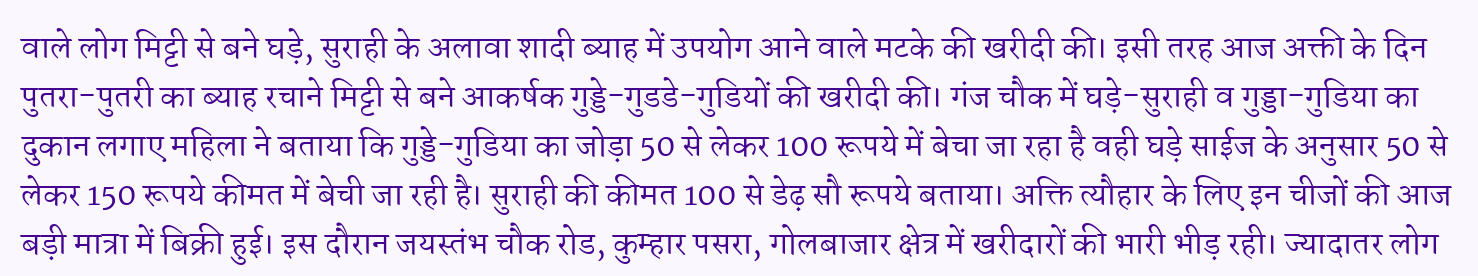वाले लोग मिट्टी से बने घड़े, सुराही के अलावा शादी ब्याह में उपयोग आने वाले मटके की खरीदी की। इसी तरह आज अक्ती के दिन पुतरा-पुतरी का ब्याह रचाने मिट्टी से बने आकर्षक गुड्डे-गुडडे-गुडियों की खरीदी की। गंज चौक में घड़े-सुराही व गुड्डा-गुडिया का दुकान लगाए महिला ने बताया कि गुड्डे-गुडिया का जोड़ा 50 से लेकर 100 रूपये में बेचा जा रहा है वही घड़े साईज के अनुसार 50 से लेकर 150 रूपये कीमत में बेची जा रही है। सुराही की कीमत 100 से डेढ़ सौ रूपये बताया। अक्ति त्यौहार के लिए इन चीजों की आज बड़ी मात्रा में बिक्री हुई। इस दौरान जयस्तंभ चौक रोड, कुम्हार पसरा, गोलबाजार क्षेत्र में खरीदारों की भारी भीड़ रही। ज्यादातर लोग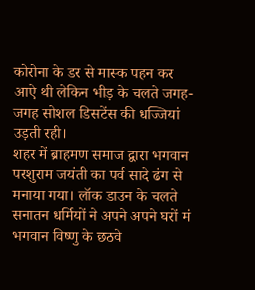कोरोना के डर से मास्क पहन कर आऐ थी लेकिन भीड़ के चलते जगह-जगह सोशल डिसटेंस की धज्जियां उड़ती रही।
शहर में ब्राहमण समाज द्वारा भगवान परशुराम जयंती का पर्व सादे ढंग से मनाया गया। लॉक डाउन के चलते सनातन धर्मियों ने अपने अपने घरों मं भगवान विष्णु के छठवे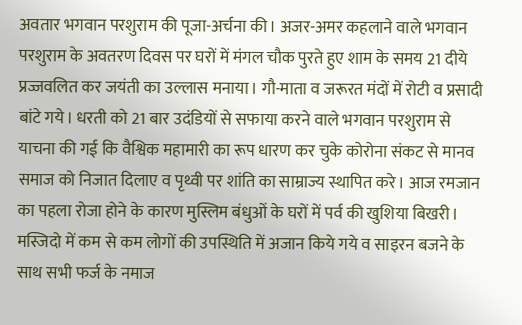अवतार भगवान परशुराम की पूजा-अर्चना की। अजर-अमर कहलाने वाले भगवान परशुराम के अवतरण दिवस पर घरों में मंगल चौक पुरते हुए शाम के समय 21 दीये प्रज्जवलित कर जयंती का उल्लास मनाया। गौ-माता व जरूरत मंदों में रोटी व प्रसादी बांटे गये। धरती को 21 बार उदंडियों से सफाया करने वाले भगवान परशुराम से याचना की गई कि वैश्विक महामारी का रूप धारण कर चुके कोरोना संकट से मानव समाज को निजात दिलाए व पृथ्वी पर शांति का साम्राज्य स्थापित करे। आज रमजान का पहला रोजा होने के कारण मुस्लिम बंधुओं के घरों में पर्व की खुशिया बिखरी। मस्जिदो में कम से कम लोगों की उपस्थिति में अजान किये गये व साइरन बजने के साथ सभी फर्ज के नमाज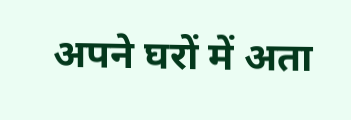अपने घरों में अता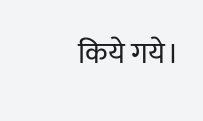किये गये।